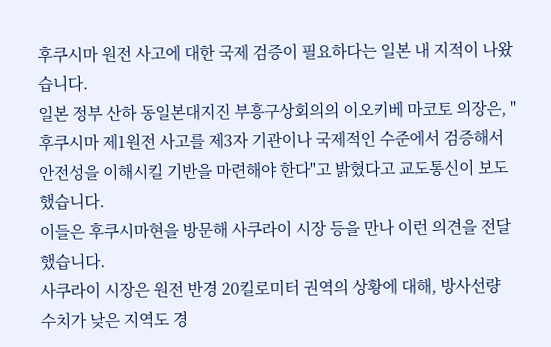후쿠시마 원전 사고에 대한 국제 검증이 필요하다는 일본 내 지적이 나왔습니다.
일본 정부 산하 동일본대지진 부흥구상회의의 이오키베 마코토 의장은, "후쿠시마 제1원전 사고를 제3자 기관이나 국제적인 수준에서 검증해서 안전성을 이해시킬 기반을 마련해야 한다"고 밝혔다고 교도통신이 보도했습니다.
이들은 후쿠시마현을 방문해 사쿠라이 시장 등을 만나 이런 의견을 전달했습니다.
사쿠라이 시장은 원전 반경 20킬로미터 권역의 상황에 대해, 방사선량 수치가 낮은 지역도 경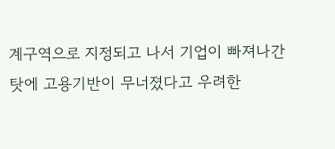계구역으로 지정되고 나서 기업이 빠져나간 탓에 고용기반이 무너졌다고 우려한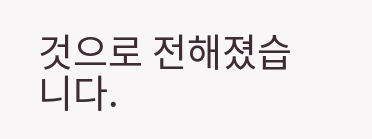것으로 전해졌습니다.